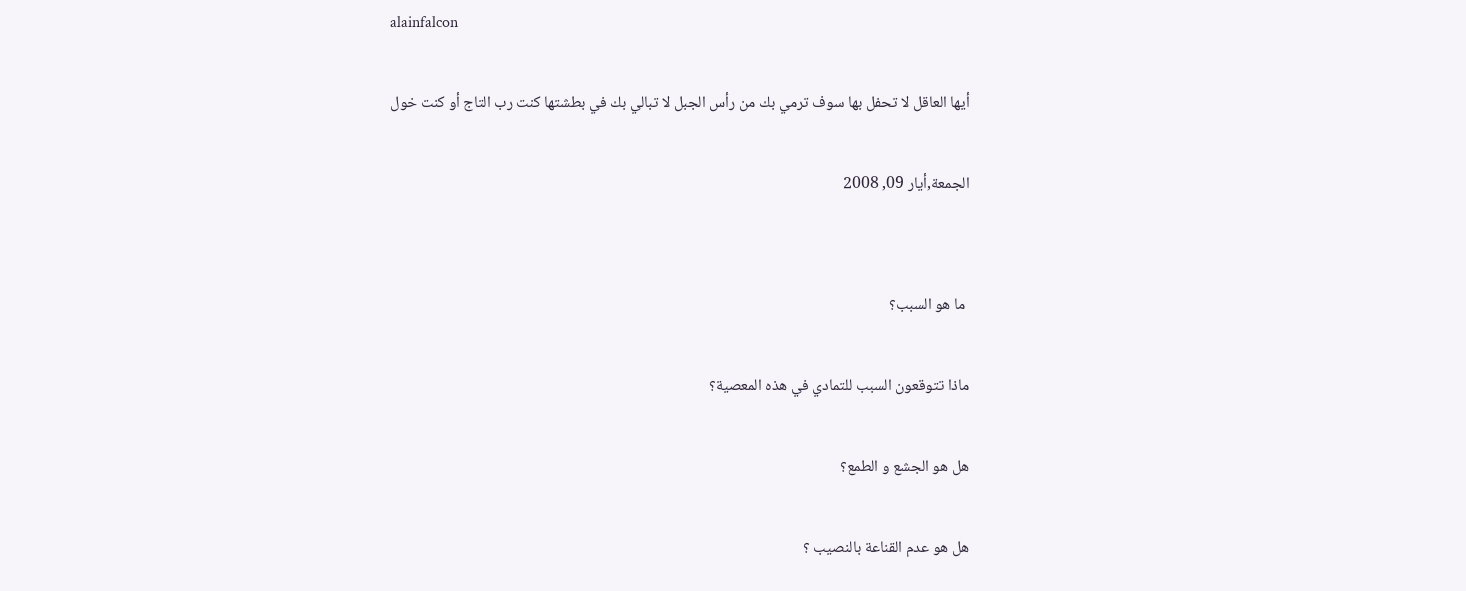alainfalcon

أيها العاقل لا تحفل بها سوف ترمي بك من رأس الجبل لا تبالي بك في بطشتها كنت رب التاج أو كنت خول

الجمعة,أيار 09, 2008


 ما هو السبب؟

ماذا تتوقعون السبب للتمادي في هذه المعصية؟

هل هو الجشع و الطمع؟

هل هو عدم القناعة بالنصيب ؟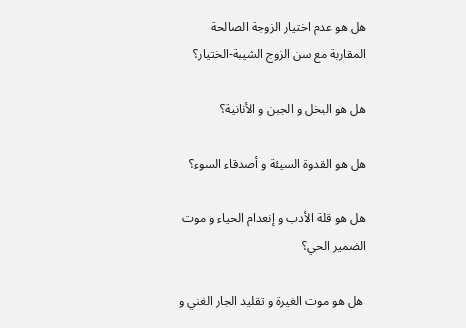هل هو عدم اختيار الزوجة الصالحة المقاربة مع سن الزوج الشيبة-الختيار؟

هل هو البخل و الجبن و الأنانية؟

هل هو القدوة السيئة و أصدقاء السوء؟

هل هو قلة الأدب و إنعدام الحياء و موت الضمير الحي؟

 هل هو موت الغيرة و تقليد الجار الغني و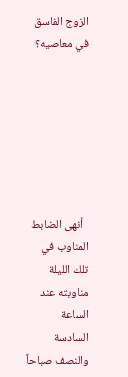الزوج الفاسق في معاصيه؟







  أنهى الضابط المناوب في تلك الليلة مناوبته عند الساعة السادسة والنصف صباحاً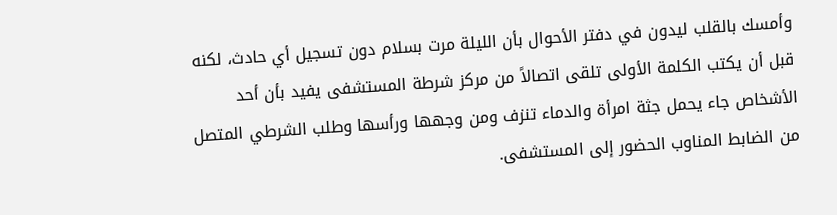وأمسك بالقلب ليدون في دفتر الأحوال بأن الليلة مرت بسلام دون تسجيل أي حادث، لكنه قبل أن يكتب الكلمة الأولى تلقى اتصالاً من مركز شرطة المستشفى يفيد بأن أحد الأشخاص جاء يحمل جثة امرأة والدماء تنزف ومن وجهها ورأسها وطلب الشرطي المتصل من الضابط المناوب الحضور إلى المستشفى.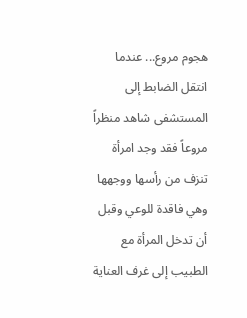هجوم مروع... عندما انتقل الضابط إلى المستشفى شاهد منظراً مروعاً فقد وجد امرأة تنزف من رأسها ووجهها وهي فاقدة للوعي وقبل أن تدخل المرأة مع الطبيب إلى غرف العناية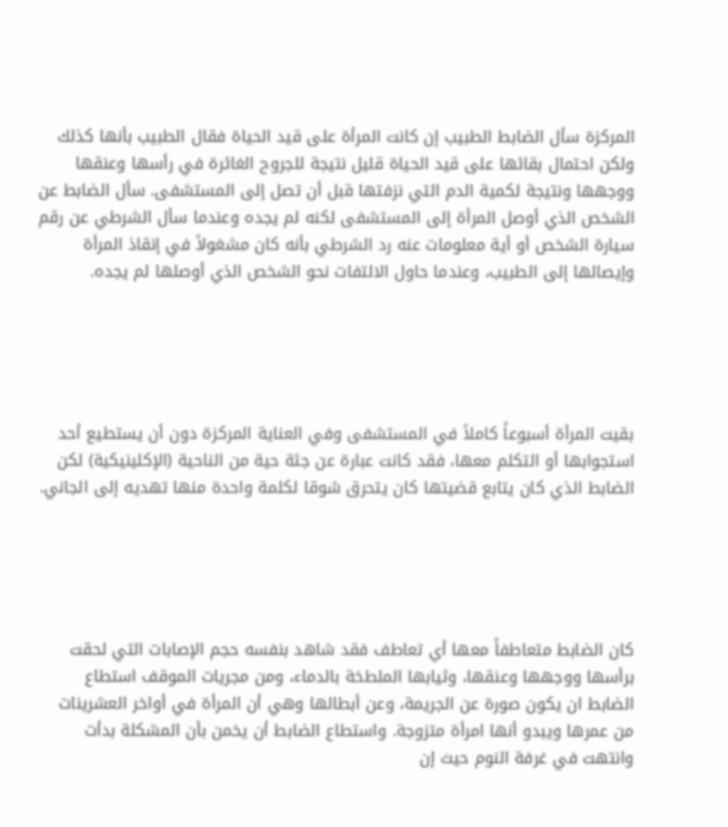المركزة سأل الضابط الطبيب إن كانت المرأة على قيد الحياة فقال الطبيب بأنها كذلك ولكن احتمال بقائها على قيد الحياة قليل نتيجة للجروح الغائرة في رأسها وعنقها ووجهها ونتيجة لكمية الدم التي نزفتها قبل أن تصل إلى المستشفى. سأل الضابط عن الشخص الذي أوصل المرأة إلى المستشفى لكنه لم يجده وعندما سأل الشرطي عن رقم سيارة الشخص أو أية معلومات عنه رد الشرطي بأنه كان مشغولاً في إنقاذ المرأة وإيصالها إلى الطبيب، وعندما حاول الالتفات نحو الشخص الذي أوصلها لم يجده.





بقيت المرأة أسبوعاً كاملاً في المستشفى وفي العناية المركزة دون أن يستطيع أحد استجوابها أو التكلم معها، فقد كانت عبارة عن جثة حية من الناحية (الإكلينيكية) لكن الضابط الذي كان يتابع قضيتها كان يتحرق شوقا لكلمة واحدة منها تهديه إلى الجاني.





كان الضابط متعاطفاً معها أي تعاطف فقد شاهد بنفسه حجم الإصابات التي لحقت برأسها ووجهها وعنقها، وثيابها الملطخة بالدماء، ومن مجريات الموقف استطاع الضابط ان يكون صورة عن الجريمة، وعن أبطالها وهي أن المرأة في أواخر العشرينات من عمرها ويبدو أنها امرأة متزوجة. واستطاع الضابط أن يخمن بأن المشكلة بدأت وانتهت في غرفة النوم حيث إن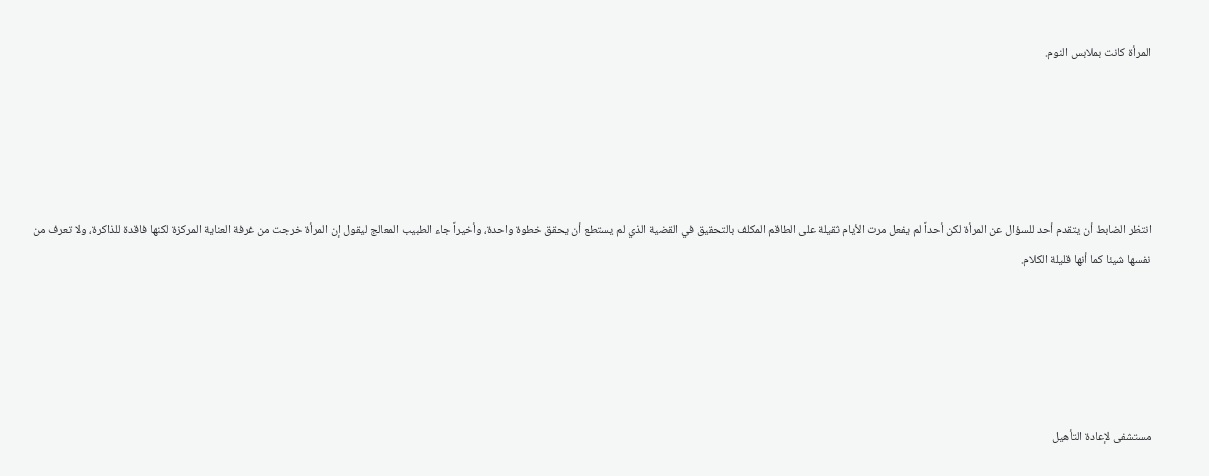المرأة كانت بملابس النوم.





انتظر الضابط أن يتقدم أحد للسؤال عن المرأة لكن أحداً لم يفعل مرت الأيام ثقيلة على الطاقم المكلف بالتحقيق في القضية الذي لم يستطع أن يحقق خطوة واحدة، وأخيراً جاء الطبيب المعالج ليقول إن المرأة خرجت من غرفة العناية المركزة لكنها فاقدة للذاكرة، ولا تعرف من نفسها شيئا كما أنها قليلة الكلام.





مستشفى لإعادة التأهيل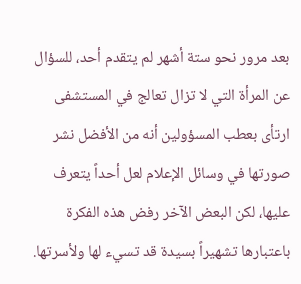بعد مرور نحو ستة أشهر لم يتقدم أحد، للسؤال عن المرأة التي لا تزال تعالج في المستشفى ارتأى بعطب المسؤولين أنه من الأفضل نشر صورتها في وسائل الإعلام لعل أحداً يتعرف عليها، لكن البعض الآخر رفض هذه الفكرة باعتبارها تشهيراً بسيدة قد تسيء لها ولأسرتها.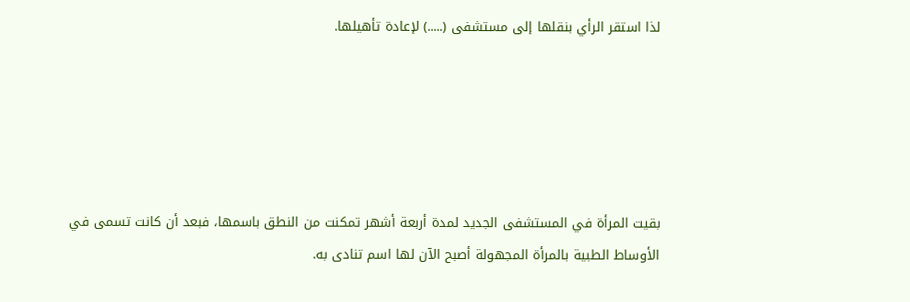لذا استقر الرأي بنقلها إلى مستشفى (.....) لإعادة تأهيلها.





بقيت المرأة في المستشفى الجديد لمدة أربعة أشهر تمكنت من النطق باسمها، فبعد أن كانت تسمى في الأوساط الطبية بالمرأة المجهولة أصبح الآن لها اسم تنادى به.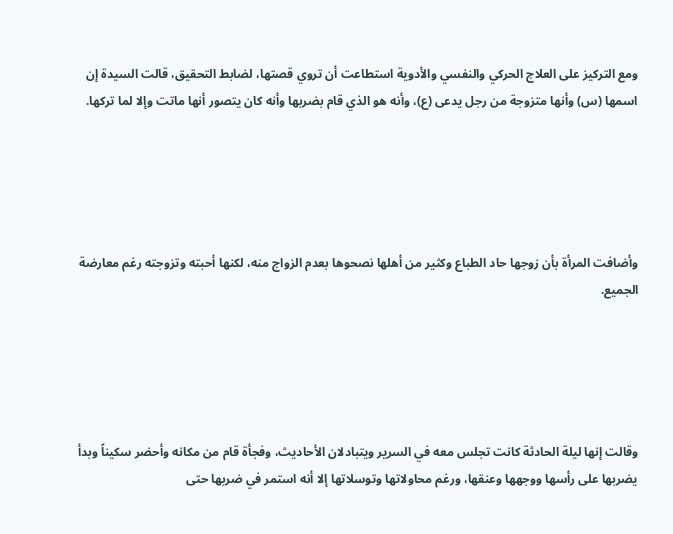ومع التركيز على العلاج الحركي والنفسي والأدوية استطاعت أن تروي قصتها، لضابط التحقيق، قالت السيدة إن اسمها (س) وأنها متزوجة من رجل يدعى (ع)، وأنه هو الذي قام بضربها وأنه كان يتصور أنها ماتت وإلا لما تركها.





وأضافت المرأة بأن زوجها حاد الطباع وكثير من أهلها نصحوها بعدم الزواج منه، لكنها أحبته وتزوجته رغم معارضة الجميع.





وقالت إنها ليلة الحادثة كانت تجلس معه في السرير ويتبادلان الأحاديث، وفجأة قام من مكانه وأحضر سكيناً وبدأ يضربها على رأسها ووجهها وعنقها، ورغم محاولاتها وتوسلاتها إلا أنه استمر في ضربها حتى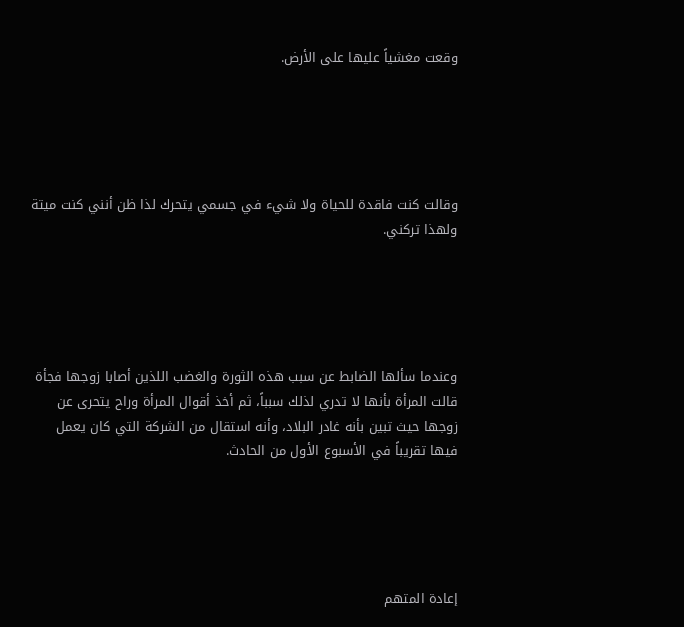وقعت مغشياً عليها على الأرض.





وقالت كنت فاقدة للحياة ولا شيء في جسمي يتحرك لذا ظن أنني كنت ميتة ولهذا تركني.





وعندما سألها الضابط عن سبب هذه الثورة والغضب اللذين أصابا زوجها فجأة قالت المرأة بأنها لا تدري لذلك سبباً، ثم أخذ أقوال المرأة وراح يتحرى عن زوجها حيث تبين بأنه غادر البلاد، وأنه استقال من الشركة التي كان يعمل فيها تقريباً في الأسبوع الأول من الحادث.





إعادة المتهم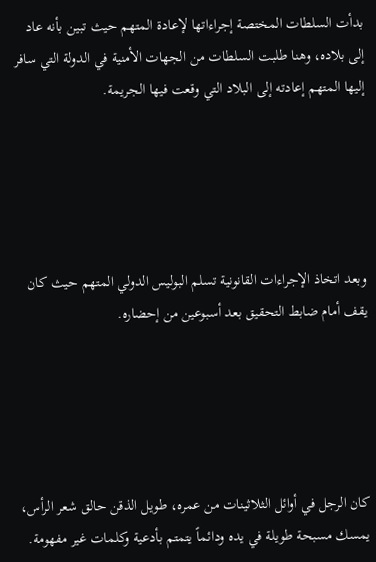بدأت السلطات المختصة إجراءاتها لإعادة المتهم حيث تبين بأنه عاد إلى بلاده، وهنا طلبت السلطات من الجهات الأمنية في الدولة التي سافر إليها المتهم إعادته إلى البلاد التي وقعت فيها الجريمة.





وبعد اتخاذ الإجراءات القانونية تسلم البوليس الدولي المتهم حيث كان يقف أمام ضابط التحقيق بعد أسبوعين من إحضاره.





كان الرجل في أوائل الثلاثينات من عمره، طويل الذقن حالق شعر الرأس، يمسك مسبحة طويلة في يده ودائماً يتمتم بأدعية وكلمات غير مفهومة.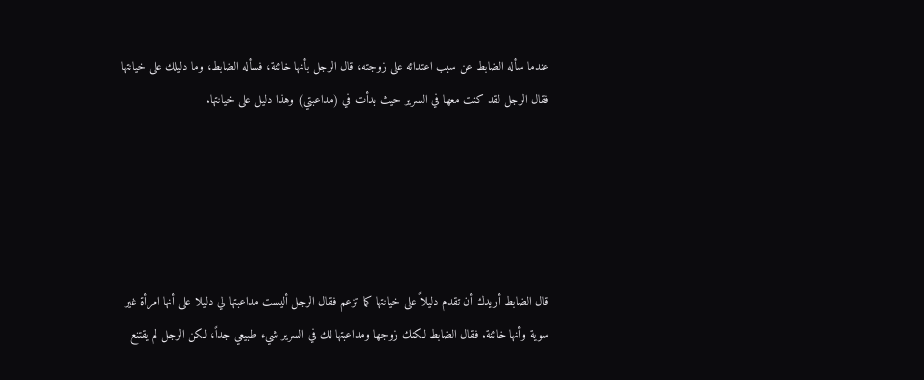عندما سأله الضابط عن سبب اعتدائه على زوجته، قال الرجل بأنها خائنة، فسأله الضابط، وما دليلك على خيانتها فقال الرجل لقد كنت معها في السرير حيث بدأت في (مداعبتي) وهذا دليل على خيانتها.





قال الضابط أريدك أن تقدم دليلاً على خيانتها كما تزعم فقال الرجل أليست مداعبتها لي دليلا على أنها امرأة غير سوية وأنها خائنة. فقال الضابط لكنك زوجها ومداعبتها لك في السرير شيء طبيعي جداً، لكن الرجل لم يقتنع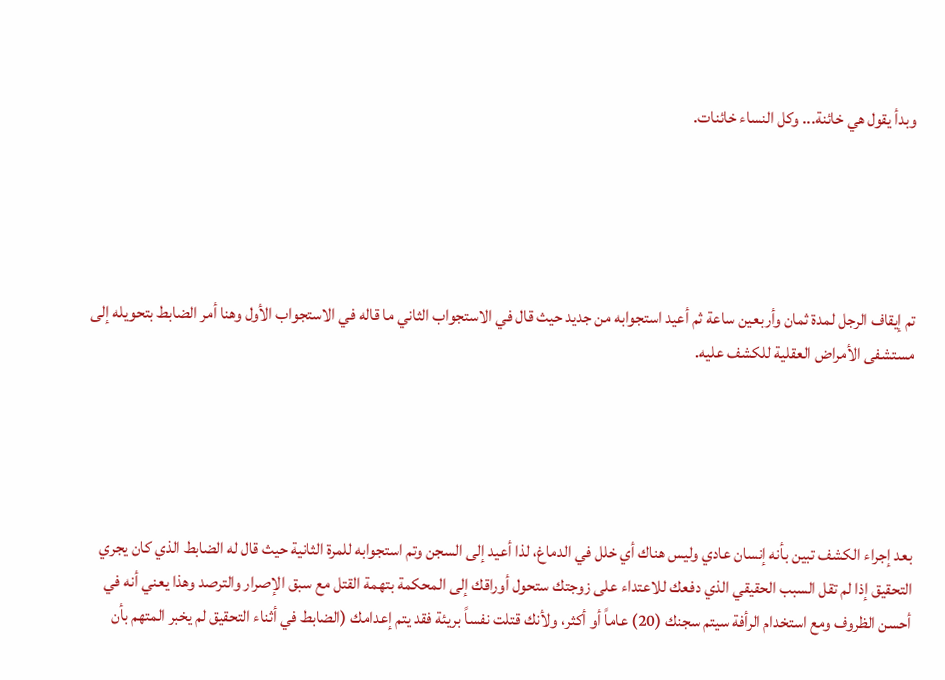وبدأ يقول هي خائنة... وكل النساء خائنات.





تم إيقاف الرجل لمدة ثمان وأربعين ساعة ثم أعيد استجوابه من جديد حيث قال في الاستجواب الثاني ما قاله في الاستجواب الأول وهنا أمر الضابط بتحويله إلى مستشفى الأمراض العقلية للكشف عليه.





بعد إجراء الكشف تبين بأنه إنسان عادي وليس هناك أي خلل في الدماغ، لذا أعيد إلى السجن وتم استجوابه للمرة الثانية حيث قال له الضابط الذي كان يجري التحقيق إذا لم تقل السبب الحقيقي الذي دفعك للاعتداء على زوجتك ستحول أوراقك إلى المحكمة بتهمة القتل مع سبق الإصرار والترصد وهذا يعني أنه في أحسن الظروف ومع استخدام الرأفة سيتم سجنك (20) عاماً أو أكثر، ولأنك قتلت نفساً بريئة فقد يتم إعدامك (الضابط في أثناء التحقيق لم يخبر المتهم بأن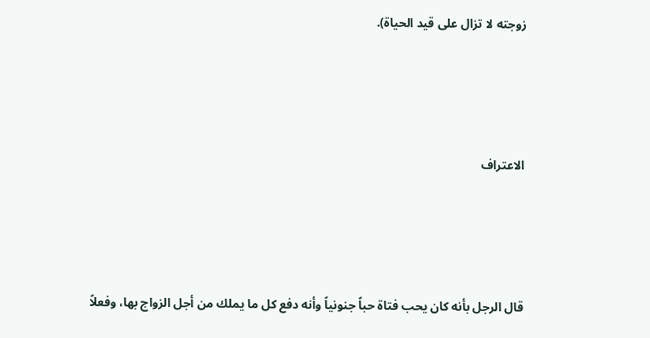زوجته لا تزال على قيد الحياة).





الاعتراف





قال الرجل بأنه كان يحب فتاة حباً جنونياً وأنه دفع كل ما يملك من أجل الزواج بها، وفعلاً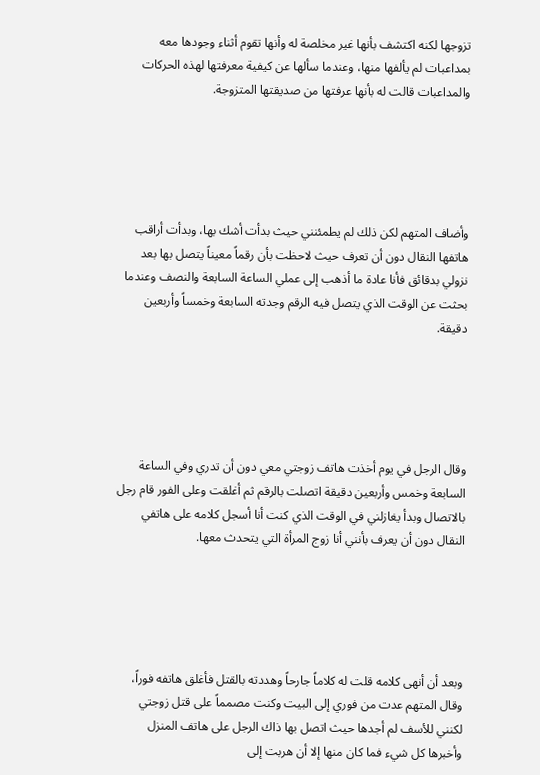تزوجها لكنه اكتشف بأنها غير مخلصة له وأنها تقوم أثناء وجودها معه بمداعبات لم يألفها منها، وعندما سألها عن كيفية معرفتها لهذه الحركات والمداعبات قالت له بأنها عرفتها من صديقتها المتزوجة.





وأضاف المتهم لكن ذلك لم يطمئنني حيث بدأت أشك بها، وبدأت أراقب هاتفها النقال دون أن تعرف حيث لاحظت بأن رقماً معيناً يتصل بها بعد نزولي بدقائق فأنا عادة ما أذهب إلى عملي الساعة السابعة والنصف وعندما بحثت عن الوقت الذي يتصل فيه الرقم وجدته السابعة وخمساً وأربعين دقيقة.





وقال الرجل في يوم أخذت هاتف زوجتي معي دون أن تدري وفي الساعة السابعة وخمس وأربعين دقيقة اتصلت بالرقم ثم أغلقت وعلى الفور قام رجل بالاتصال وبدأ يغازلني في الوقت الذي كنت أنا أسجل كلامه على هاتفي النقال دون أن يعرف بأنني أنا زوج المرأة التي يتحدث معها.





وبعد أن أنهى كلامه قلت له كلاماً جارحاً وهددته بالقتل فأغلق هاتفه فوراً، وقال المتهم عدت من فوري إلى البيت وكنت مصمماً على قتل زوجتي لكنني للأسف لم أجدها حيث اتصل بها ذاك الرجل على هاتف المنزل وأخبرها كل شيء فما كان منها إلا أن هربت إلى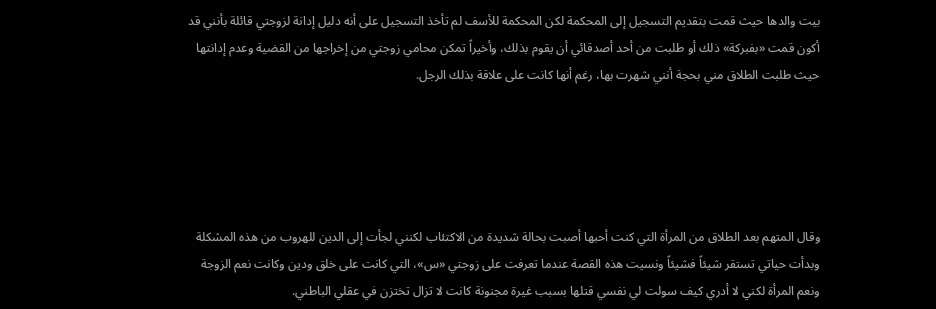بيت والدها حيث قمت بتقديم التسجيل إلى المحكمة لكن المحكمة للأسف لم تأخذ التسجيل على أنه دليل إدانة لزوجتي قائلة بأنني قد أكون قمت «بفبركة» ذلك أو طلبت من أحد أصدقائي أن يقوم بذلك، وأخيراً تمكن محامي زوجتي من إخراجها من القضية وعدم إدانتها حيث طلبت الطلاق مني بحجة أنني شهرت بها، رغم أنها كانت على علاقة بذلك الرجل.





وقال المتهم بعد الطلاق من المرأة التي كنت أحبها أصبت بحالة شديدة من الاكتئاب لكنني لجأت إلى الدين للهروب من هذه المشكلة وبدأت حياتي تستقر شيئاً فشيئاً ونسيت هذه القصة عندما تعرفت على زوجتي «س»، التي كانت على خلق ودين وكانت نعم الزوجة ونعم المرأة لكني لا أدري كيف سولت لي نفسي قتلها بسبب غيرة مجنونة كانت لا تزال تختزن في عقلي الباطني.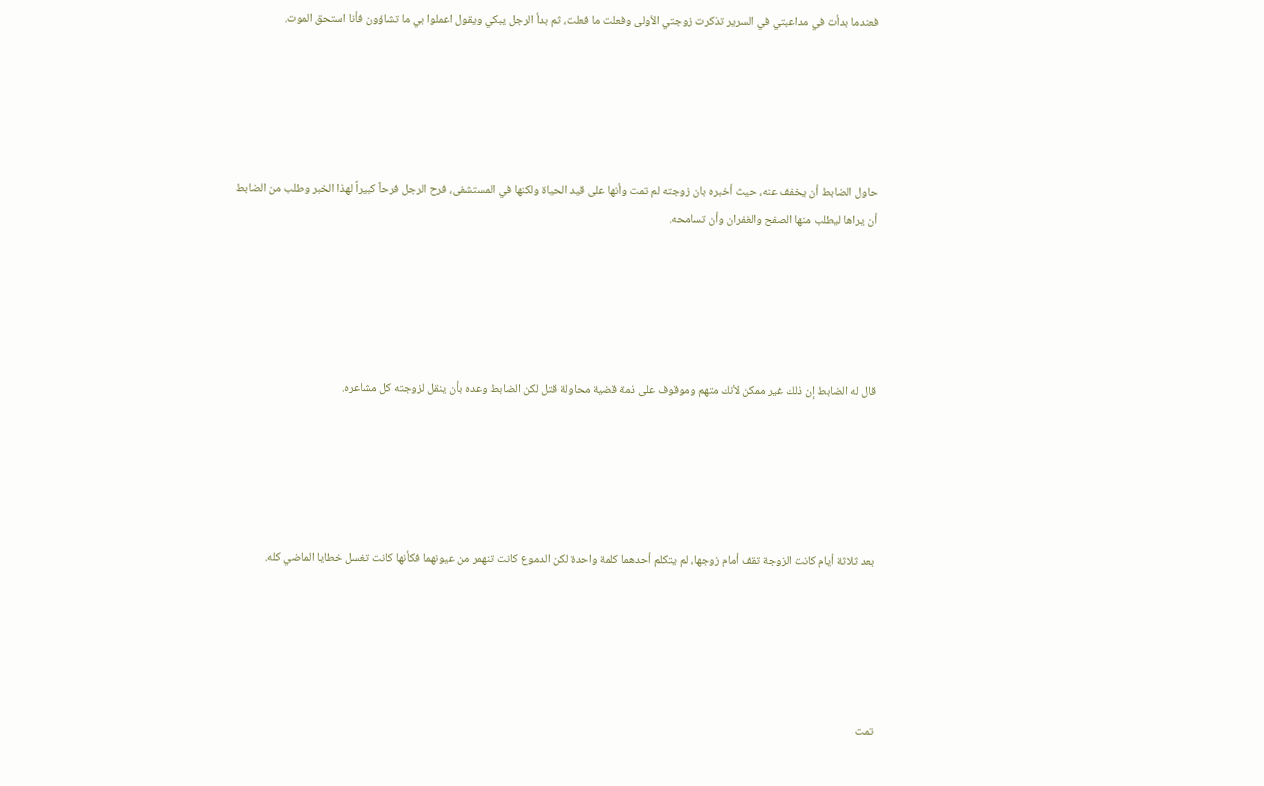فعندما بدأت في مداعبتي في السرير تذكرت زوجتي الأولى وفعلت ما فعلت، ثم بدأ الرجل يبكي ويقول اعملوا بي ما تشاؤون فأنا استحق الموت.





حاول الضابط أن يخفف عنه، حيث أخبره بان زوجته لم تمت وأنها على قيد الحياة ولكنها في المستشفى، فرح الرجل فرحاً كبيراً لهذا الخبر وطلب من الضابط أن يراها ليطلب منها الصفح والغفران وأن تسامحه.





قال له الضابط إن ذلك غير ممكن لأنك متهم وموقوف على ذمة قضية محاولة قتل لكن الضابط وعده بأن ينقل لزوجته كل مشاعره.





بعد ثلاثة أيام كانت الزوجة تقف أمام زوجها، لم يتكلم أحدهما كلمة واحدة لكن الدموع كانت تنهمر من عيونهما فكأنها كانت تغسل خطايا الماضي كله.





تمت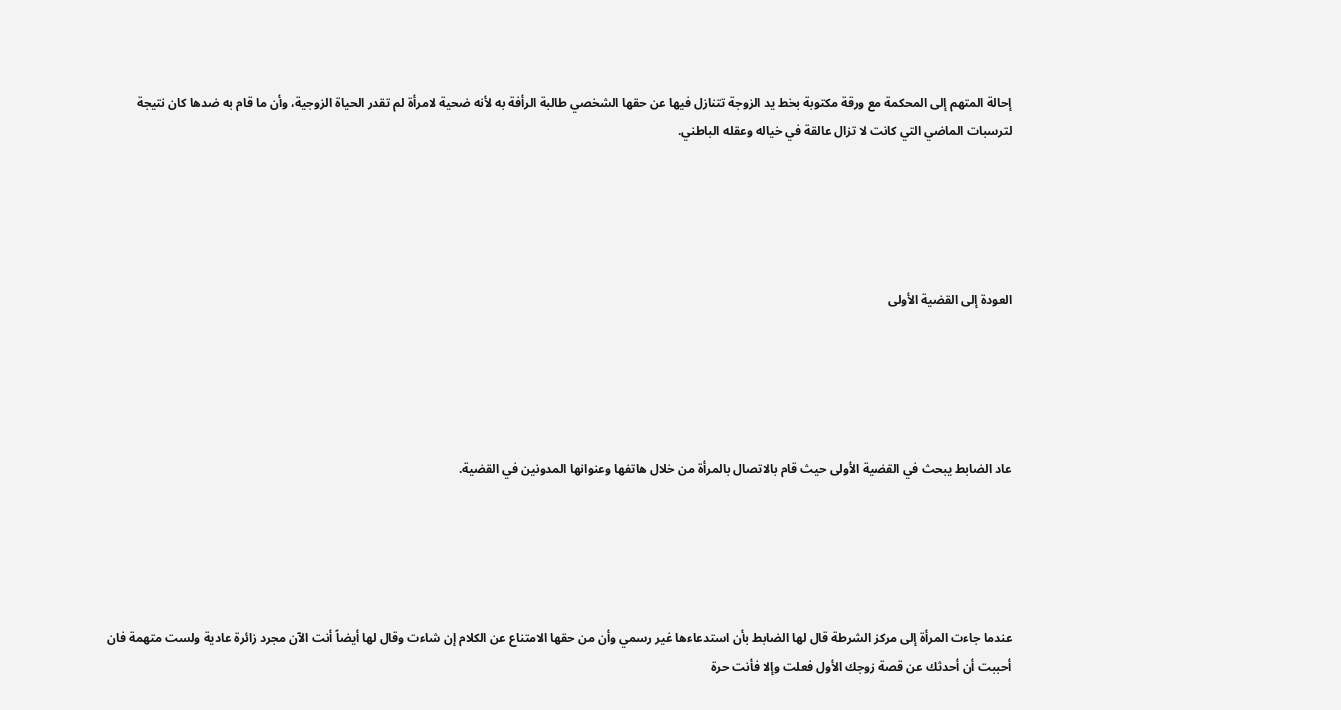إحالة المتهم إلى المحكمة مع ورقة مكتوبة بخط يد الزوجة تتنازل فيها عن حقها الشخصي طالبة الرأفة به لأنه ضحية لامرأة لم تقدر الحياة الزوجية، وأن ما قام به ضدها كان نتيجة لترسبات الماضي التي كانت لا تزال عالقة في خياله وعقله الباطني.





العودة إلى القضية الأولى





عاد الضابط يبحث في القضية الأولى حيث قام بالاتصال بالمرأة من خلال هاتفها وعنوانها المدونين في القضية.





عندما جاءت المرأة إلى مركز الشرطة قال لها الضابط بأن استدعاءها غير رسمي وأن من حقها الامتناع عن الكلام إن شاءت وقال لها أيضاً أنت الآن مجرد زائرة عادية ولست متهمة فان أحببت أن أحدثك عن قصة زوجك الأول فعلت وإلا فأنت حرة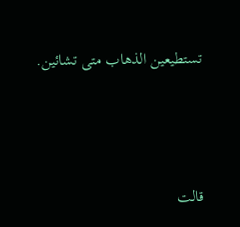تستطيعين الذهاب متى تشائين.





قالت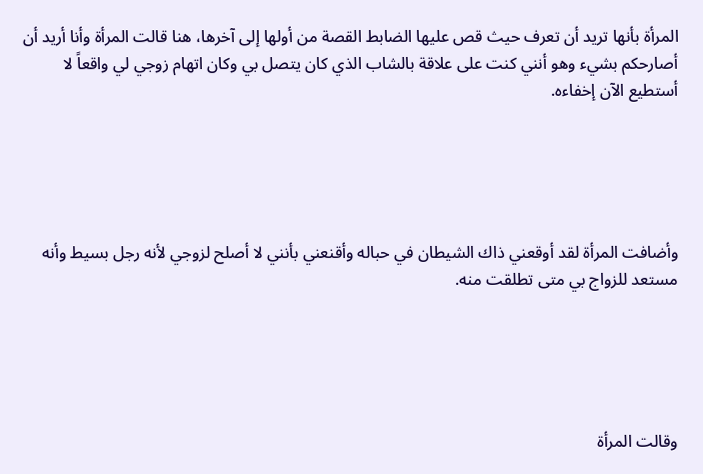المرأة بأنها تريد أن تعرف حيث قص عليها الضابط القصة من أولها إلى آخرها، هنا قالت المرأة وأنا أريد أن أصارحكم بشيء وهو أنني كنت على علاقة بالشاب الذي كان يتصل بي وكان اتهام زوجي لي واقعاً لا أستطيع الآن إخفاءه.





وأضافت المرأة لقد أوقعني ذاك الشيطان في حباله وأقنعني بأنني لا أصلح لزوجي لأنه رجل بسيط وأنه مستعد للزواج بي متى تطلقت منه.





وقالت المرأة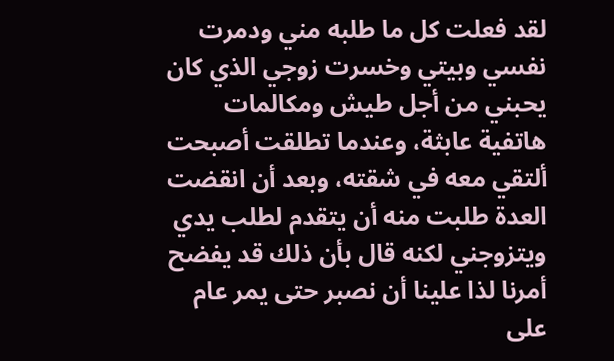لقد فعلت كل ما طلبه مني ودمرت نفسي وبيتي وخسرت زوجي الذي كان يحبني من أجل طيش ومكالمات هاتفية عابثة، وعندما تطلقت أصبحت ألتقي معه في شقته، وبعد أن انقضت العدة طلبت منه أن يتقدم لطلب يدي ويتزوجني لكنه قال بأن ذلك قد يفضح أمرنا لذا علينا أن نصبر حتى يمر عام على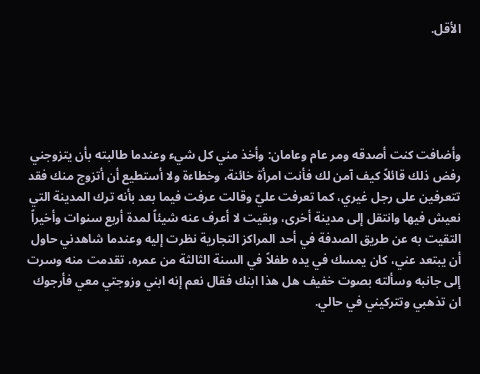الأقل.





وأضافت كنت أصدقه ومر عام وعامان: وأخذ مني كل شيء وعندما طالبته بأن يتزوجني رفض ذلك قائلاً كيف آمن لك فأنت امرأة خائنة، وخطاءة ولا أستطيع أن أتزوج منك فقد تتعرفين على رجل غيري، كما تعرفت عليّ وقالت عرفت فيما بعد بأنه ترك المدينة التي نعيش فيها وانتقل إلى مدينة أخرى، وبقيت لا أعرف عنه شيئاً لمدة أربع سنوات وأخيراً التقيت به عن طريق الصدفة في أحد المراكز التجارية نظرت إليه وعندما شاهدني حاول أن يبتعد عني، كان يمسك في يده طفلاً في السنة الثالثة من عمره، تقدمت منه وسرت إلى جانبه وسألته بصوت خفيف هل هذا ابنك فقال نعم إنه ابني وزوجتي معي فأرجوك ان تذهبي وتتركيني في حالي.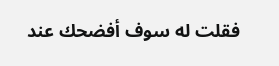فقلت له سوف أفضحك عند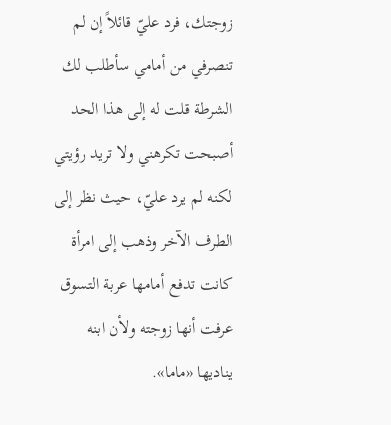زوجتك، فرد عليّ قائلاً إن لم تنصرفي من أمامي سأطلب لك الشرطة قلت له إلى هذا الحد أصبحت تكرهني ولا تريد رؤيتي لكنه لم يرد عليّ، حيث نظر إلى الطرف الآخر وذهب إلى امرأة كانت تدفع أمامها عربة التسوق عرفت أنها زوجته ولأن ابنه يناديها «ماما».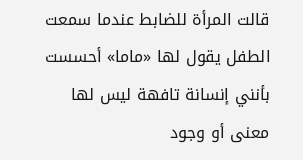قالت المرأة للضابط عندما سمعت الطفل يقول لها «ماما» أحسست بأنني إنسانة تافهة ليس لها معنى أو وجود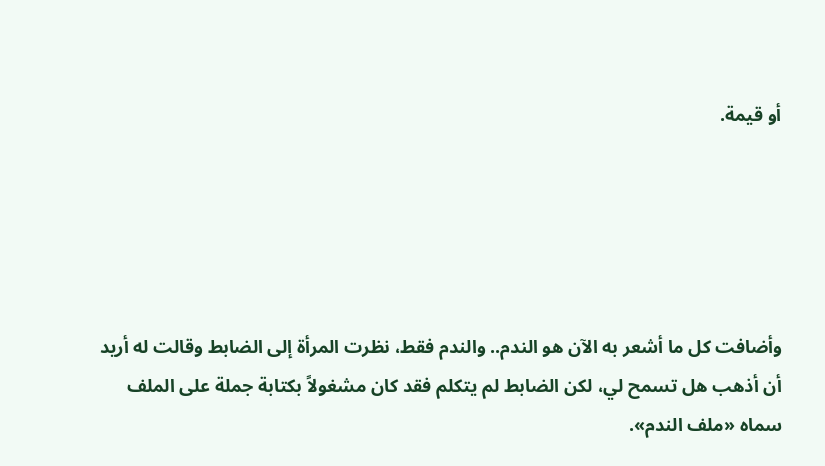أو قيمة.





وأضافت كل ما أشعر به الآن هو الندم.. والندم فقط، نظرت المرأة إلى الضابط وقالت له أريد أن أذهب هل تسمح لي، لكن الضابط لم يتكلم فقد كان مشغولاً بكتابة جملة على الملف سماه «ملف الندم».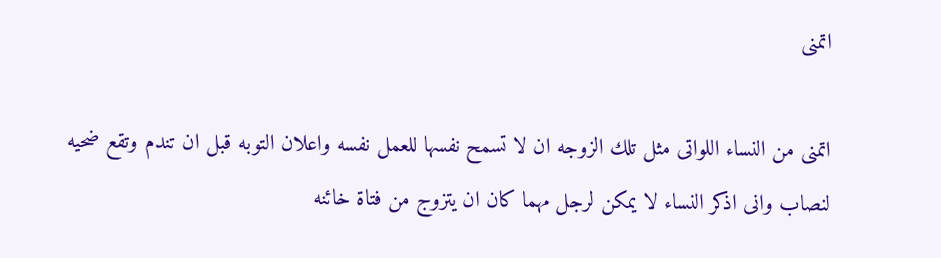اتمنى

اتمنى من النساء اللواتى مثل تلك الزوجه ان لا تسمح نفسها للعمل نفسه واعلان التوبه قبل ان تندم وتقع ضحيه لنصاب وانى اذكر النساء لا يمكن لرجل مهما كان ان يتزوج من فتاة خائنه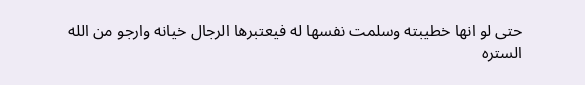حتى لو انها خطيبته وسلمت نفسها له فيعتبرها الرجال خيانه وارجو من الله الستره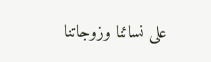على نسائنا وزوجاتنا